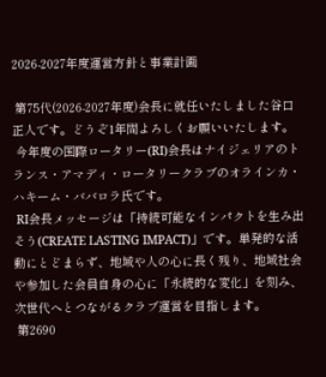2026-2027年度運営方針と事業計画

 第75代(2026-2027年度)会長に就任いたしました谷口 正人です。どうぞ1年間よろしくお願いいたします。
 今年度の国際ロータリー(RI)会長はナイジェリアのトランス・アマディ・ロータリークラブのオラインカ・ハキーム・ババロラ氏です。
 RI会長メッセージは「持続可能なインパクトを生み出そう(CREATE LASTING IMPACT)」です。単発的な活動にとどまらず、地域や人の心に長く残り、地域社会や参加した会員自身の心に「永続的な変化」を刻み、次世代へとつながるクラブ運営を目指します。
 第2690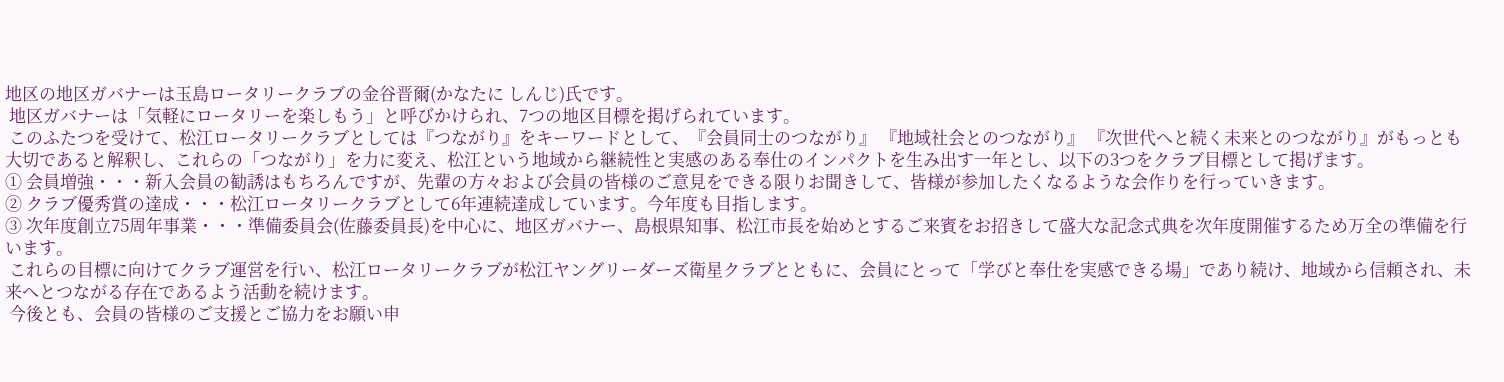地区の地区ガバナーは玉島ロータリークラブの金谷晋爾(かなたに しんじ)氏です。
 地区ガバナーは「気軽にロータリーを楽しもう」と呼びかけられ、7つの地区目標を掲げられています。
 このふたつを受けて、松江ロータリークラブとしては『つながり』をキーワードとして、『会員同士のつながり』 『地域社会とのつながり』 『次世代へと続く未来とのつながり』がもっとも大切であると解釈し、これらの「つながり」を力に変え、松江という地域から継続性と実感のある奉仕のインパクトを生み出す一年とし、以下の3つをクラブ目標として掲げます。
① 会員増強・・・新入会員の勧誘はもちろんですが、先輩の方々および会員の皆様のご意見をできる限りお聞きして、皆様が参加したくなるような会作りを行っていきます。
② クラブ優秀賞の達成・・・松江ロータリークラブとして6年連続達成しています。今年度も目指します。
③ 次年度創立75周年事業・・・準備委員会(佐藤委員長)を中心に、地区ガバナー、島根県知事、松江市長を始めとするご来賓をお招きして盛大な記念式典を次年度開催するため万全の準備を行います。
 これらの目標に向けてクラブ運営を行い、松江ロータリークラブが松江ヤングリーダーズ衛星クラブとともに、会員にとって「学びと奉仕を実感できる場」であり続け、地域から信頼され、未来へとつながる存在であるよう活動を続けます。
 今後とも、会員の皆様のご支援とご協力をお願い申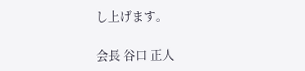し上げます。

会長 谷口 正人